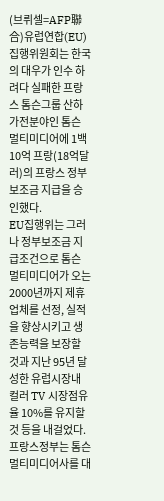(브뤼셀=AFP聯合)유럽연합(EU) 집행위원회는 한국의 대우가 인수 하려다 실패한 프랑스 톰슨그룹 산하 가전분야인 톰슨 멀티미디어에 1백10억 프랑(18억달러)의 프랑스 정부보조금 지급을 승인했다.
EU집행위는 그러나 정부보조금 지급조건으로 톰슨 멀티미디어가 오는 2000년까지 제휴업체를 선정, 실적을 향상시키고 생존능력을 보장할 것과 지난 95년 달성한 유럽시장내 컬러 TV 시장점유율 10%를 유지할 것 등을 내걸었다.
프랑스정부는 톰슨 멀티미디어사를 대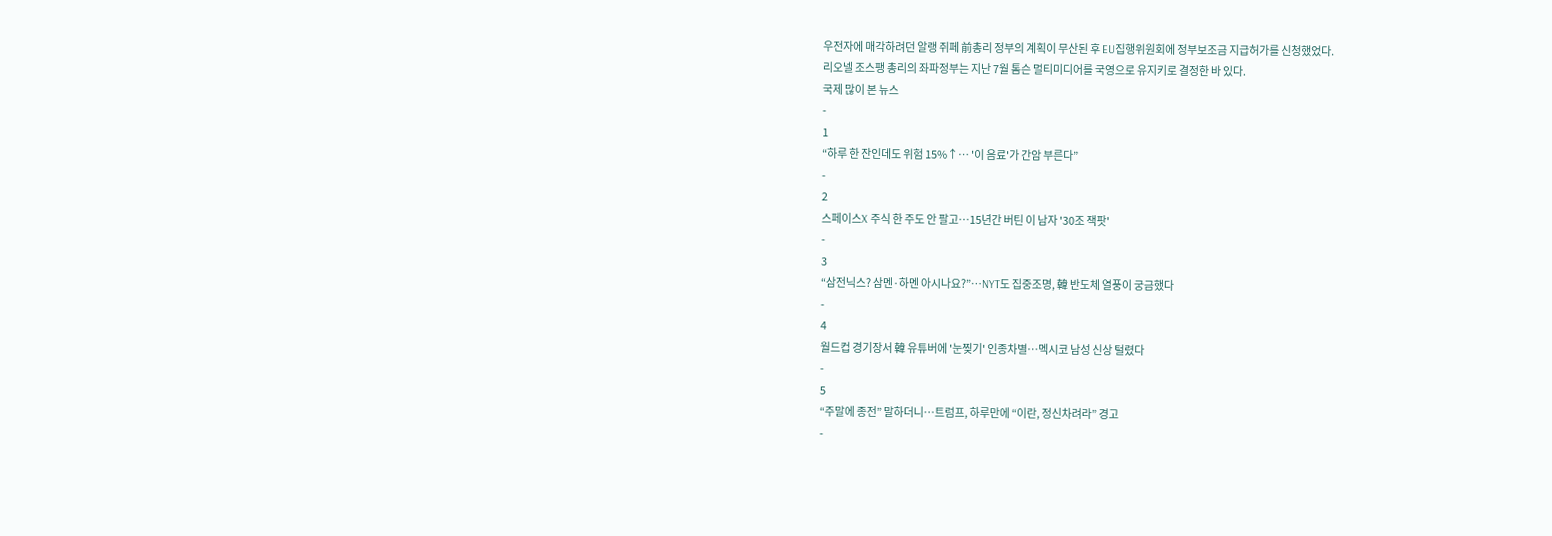우전자에 매각하려던 알랭 쥐페 前총리 정부의 계획이 무산된 후 EU집행위원회에 정부보조금 지급허가를 신청했었다.
리오넬 조스팽 총리의 좌파정부는 지난 7월 톰슨 멀티미디어를 국영으로 유지키로 결정한 바 있다.
국제 많이 본 뉴스
-
1
“하루 한 잔인데도 위험 15%↑… '이 음료'가 간암 부른다”
-
2
스페이스X 주식 한 주도 안 팔고…15년간 버틴 이 남자 '30조 잭팟'
-
3
“삼전닉스? 삼멘·하멘 아시나요?”…NYT도 집중조명, 韓 반도체 열풍이 궁금했다
-
4
월드컵 경기장서 韓 유튜버에 '눈찢기' 인종차별…멕시코 남성 신상 털렸다
-
5
“주말에 종전” 말하더니…트럼프, 하루만에 “이란, 정신차려라” 경고
-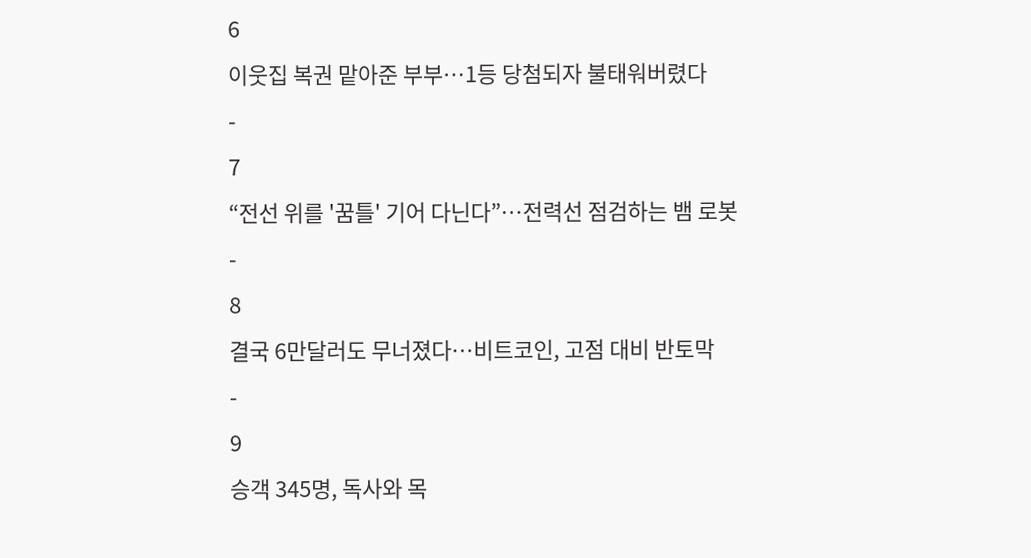6
이웃집 복권 맡아준 부부…1등 당첨되자 불태워버렸다
-
7
“전선 위를 '꿈틀' 기어 다닌다”…전력선 점검하는 뱀 로봇
-
8
결국 6만달러도 무너졌다…비트코인, 고점 대비 반토막
-
9
승객 345명, 독사와 목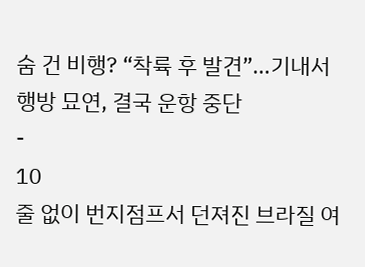숨 건 비행? “착륙 후 발견”…기내서 행방 묘연, 결국 운항 중단
-
10
줄 없이 번지점프서 던져진 브라질 여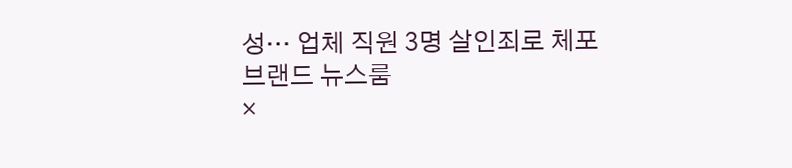성… 업체 직원 3명 살인죄로 체포
브랜드 뉴스룸
×